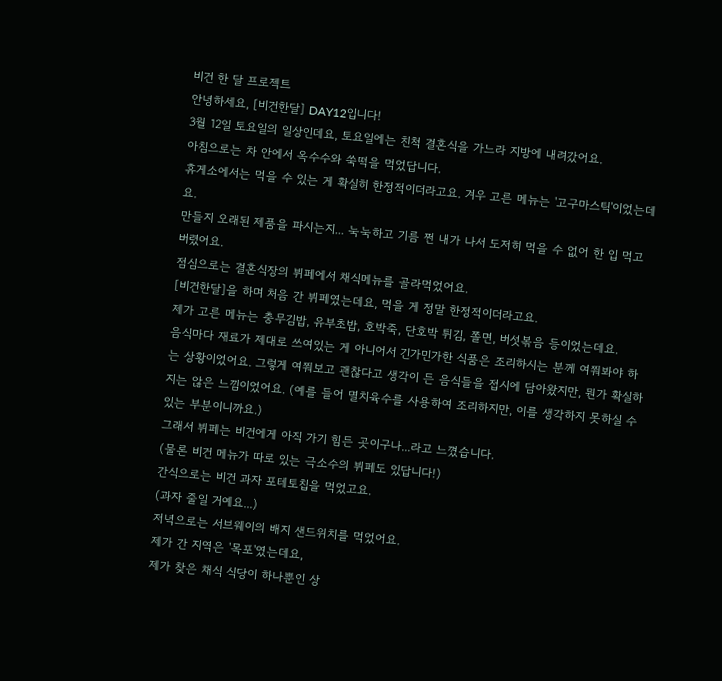비건 한 달 프로젝트
안녕하세요, [비건한달] DAY12입니다!
3월 12일 토요일의 일상인데요, 토요일에는 친척 결혼식을 가느라 지방에 내려갔어요.
아침으로는 차 안에서 옥수수와 쑥떡을 먹었답니다.
휴게소에서는 먹을 수 있는 게 확실히 한정적이더라고요. 겨우 고른 메뉴는 '고구마스틱'이었는데요.
만들지 오래된 제품을 파시는지... 눅눅하고 기름 쩐 내가 나서 도저히 먹을 수 없어 한 입 먹고 버렸어요.
점심으로는 결혼식장의 뷔페에서 채식메뉴를 골라먹었어요.
[비건한달]을 하며 처음 간 뷔페였는데요, 먹을 게 정말 한정적이더라고요.
제가 고른 메뉴는 충무김밥, 유부초밥, 호박죽, 단호박 튀김, 쫄면, 버섯볶음 등이었는데요.
음식마다 재료가 제대로 쓰여있는 게 아니어서 긴가민가한 식품은 조리하시는 분께 여쭤봐야 하는 상황이었어요. 그렇게 여쭤보고 괜찮다고 생각이 든 음식들을 접시에 담아왔지만, 뭔가 확실하지는 않은 느낌이었어요. (예를 들어 멸치육수를 사용하여 조리하지만, 이를 생각하지 못하실 수 있는 부분이니까요.)
그래서 뷔페는 비건에게 아직 가기 힘든 곳이구나...라고 느꼈습니다.
(물론 비건 메뉴가 따로 있는 극소수의 뷔페도 있답니다!)
간식으로는 비건 과자 포테토칩을 먹었고요.
(과자 줄일 거예요...)
저녁으로는 서브웨이의 배지 샌드위치를 먹었어요.
제가 간 지역은 '목포'였는데요,
제가 찾은 채식 식당이 하나뿐인 상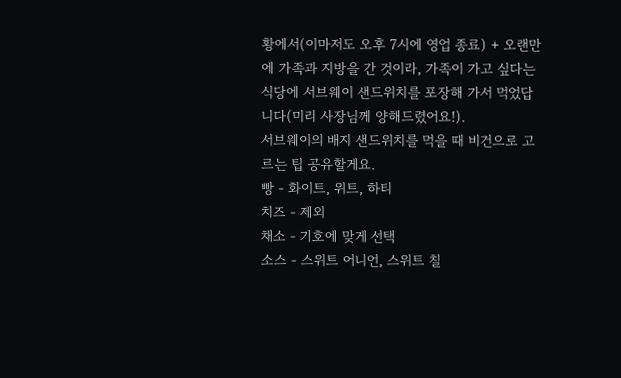황에서(이마저도 오후 7시에 영업 종료) + 오랜만에 가족과 지방을 간 것이라, 가족이 가고 싶다는 식당에 서브웨이 샌드위치를 포장해 가서 먹었답니다(미리 사장님께 양해드렸어요!).
서브웨이의 배지 샌드위치를 먹을 때 비건으로 고르는 팁 공유할게요.
빵 - 화이트, 위트, 하티
치즈 - 제외
채소 - 기호에 맞게 선택
소스 - 스위트 어니언, 스위트 칠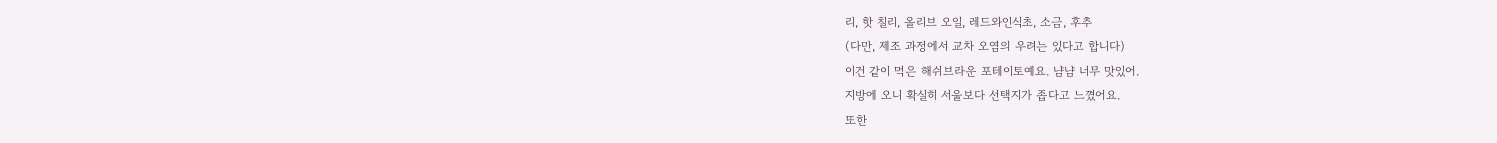리, 핫 칠리, 올리브 오일, 레드와인식초, 소금, 후추
(다만, 제조 과정에서 교차 오염의 우려는 있다고 합니다)
이건 같이 먹은 해쉬브라운 포테이토예요. 냠냠 너무 맛있어.
지방에 오니 확실히 서울보다 선택지가 좁다고 느꼈어요.
또한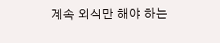계속 외식만 해야 하는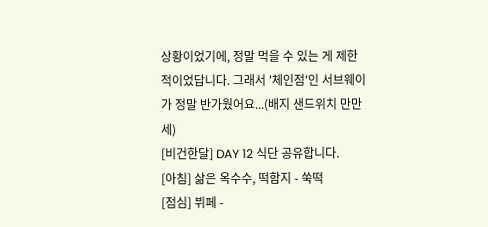상황이었기에, 정말 먹을 수 있는 게 제한적이었답니다. 그래서 '체인점'인 서브웨이가 정말 반가웠어요...(배지 샌드위치 만만세)
[비건한달] DAY 12 식단 공유합니다.
[아침] 삶은 옥수수, 떡함지 - 쑥떡
[점심] 뷔페 -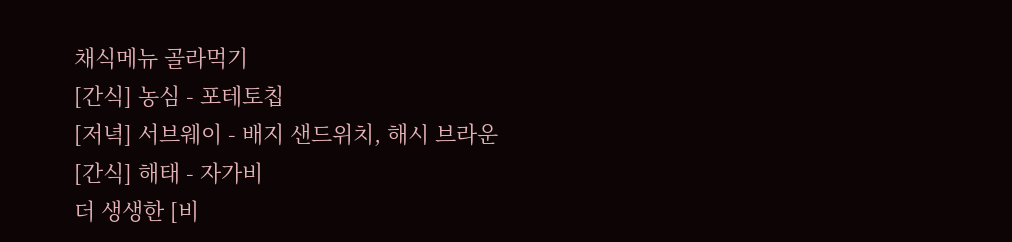채식메뉴 골라먹기
[간식] 농심 - 포테토칩
[저녁] 서브웨이 - 배지 샌드위치, 해시 브라운
[간식] 해태 - 자가비
더 생생한 [비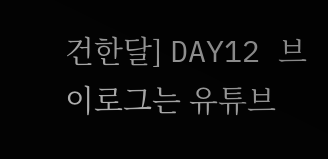건한달] DAY12 브이로그는 유튜브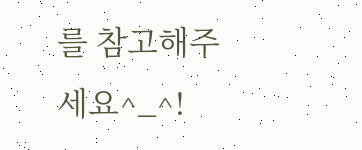를 참고해주세요^_^!